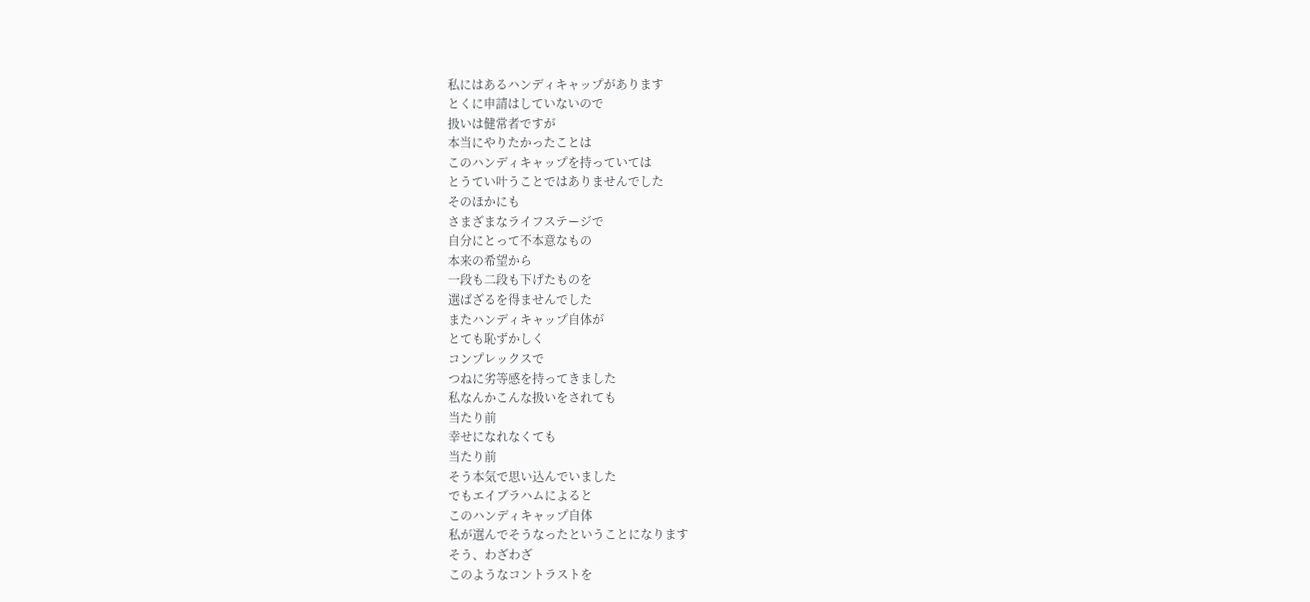私にはあるハンディキャップがあります
とくに申請はしていないので
扱いは健常者ですが
本当にやりたかったことは
このハンディキャップを持っていては
とうてい叶うことではありませんでした
そのほかにも
さまざまなライフステージで
自分にとって不本意なもの
本来の希望から
一段も二段も下げたものを
選ばざるを得ませんでした
またハンディキャップ自体が
とても恥ずかしく
コンプレックスで
つねに劣等感を持ってきました
私なんかこんな扱いをされても
当たり前
幸せになれなくても
当たり前
そう本気で思い込んでいました
でもエイブラハムによると
このハンディキャップ自体
私が選んでそうなったということになります
そう、わざわざ
このようなコントラストを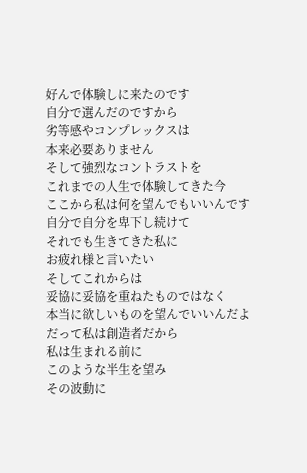好んで体験しに来たのです
自分で選んだのですから
劣等感やコンプレックスは
本来必要ありません
そして強烈なコントラストを
これまでの人生で体験してきた今
ここから私は何を望んでもいいんです
自分で自分を卑下し続けて
それでも生きてきた私に
お疲れ様と言いたい
そしてこれからは
妥協に妥協を重ねたものではなく
本当に欲しいものを望んでいいんだよ
だって私は創造者だから
私は生まれる前に
このような半生を望み
その波動に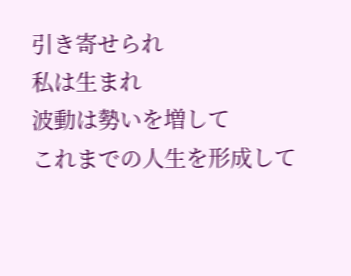引き寄せられ
私は生まれ
波動は勢いを増して
これまでの人生を形成して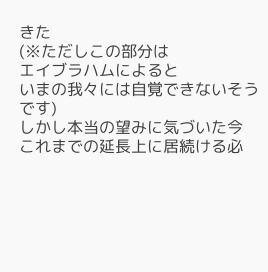きた
(※ただしこの部分は
エイブラハムによると
いまの我々には自覚できないそうです)
しかし本当の望みに気づいた今
これまでの延長上に居続ける必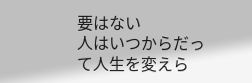要はない
人はいつからだって人生を変えら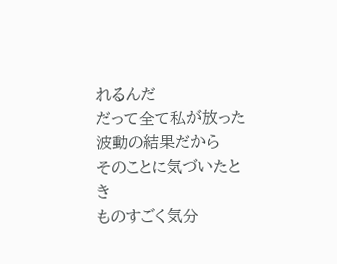れるんだ
だって全て私が放った波動の結果だから
そのことに気づいたとき
ものすごく気分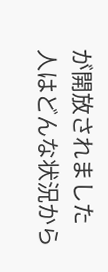が開放されました
人はどんな状況から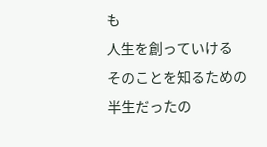も
人生を創っていける
そのことを知るための
半生だったの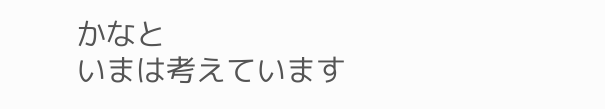かなと
いまは考えています